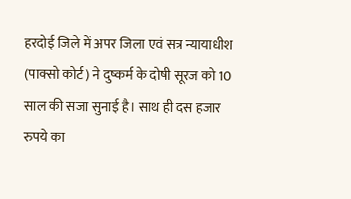हरदोई जिले में अपर जिला एवं सत्र न्यायाधीश (पाक्सो कोर्ट) ने दुष्कर्म के दोषी सूरज को 10 साल की सजा सुनाई है। साथ ही दस हजार रुपये का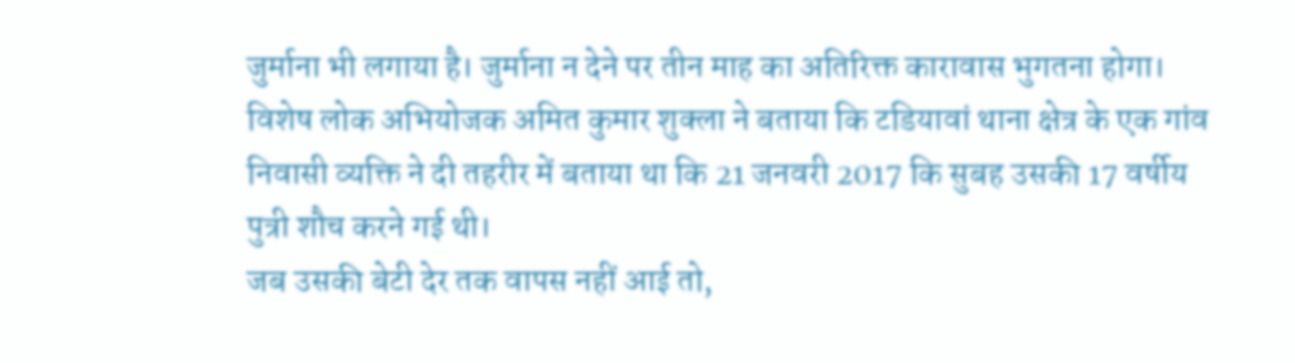जुर्माना भी लगाया है। जुर्माना न देने पर तीन माह का अतिरिक्त कारावास भुगतना होगा।
विशेष लोक अभियोजक अमित कुमार शुक्ला ने बताया कि टडियावां थाना क्षेत्र के एक गांव निवासी व्यक्ति ने दी तहरीर में बताया था कि 21 जनवरी 2017 कि सुबह उसकी 17 वर्षीय पुत्री शौच करने गई थी।
जब उसकी बेटी देर तक वापस नहीं आई तो,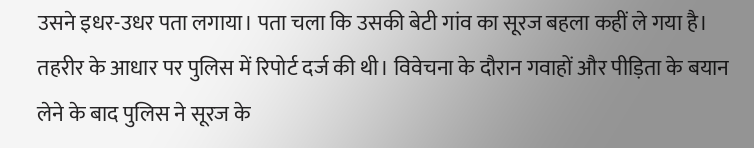उसने इधर-उधर पता लगाया। पता चला कि उसकी बेटी गांव का सूरज बहला कहीं ले गया है। तहरीर के आधार पर पुलिस में रिपोर्ट दर्ज की थी। विवेचना के दौरान गवाहों और पीड़िता के बयान लेने के बाद पुलिस ने सूरज के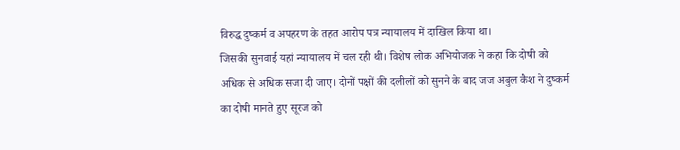विरुद्ध दुष्कर्म व अपहरण के तहत आरोप पत्र न्यायालय में दाखिल किया था।
जिसकी सुनवाई यहां न्यायालय में चल रही थी। विशेष लोक अभियोजक ने कहा कि दोषी को अधिक से अधिक सजा दी जाए। दोनों पक्षों की दलीलों को सुनने के बाद जज अबुल कैश ने दुष्कर्म का दोषी मानते हुए सूरज को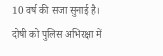10 वर्ष की सजा सुनाई है। दोषी को पुलिस अभिरक्षा में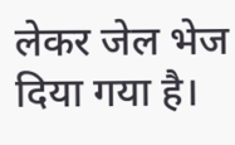लेकर जेल भेज दिया गया है।